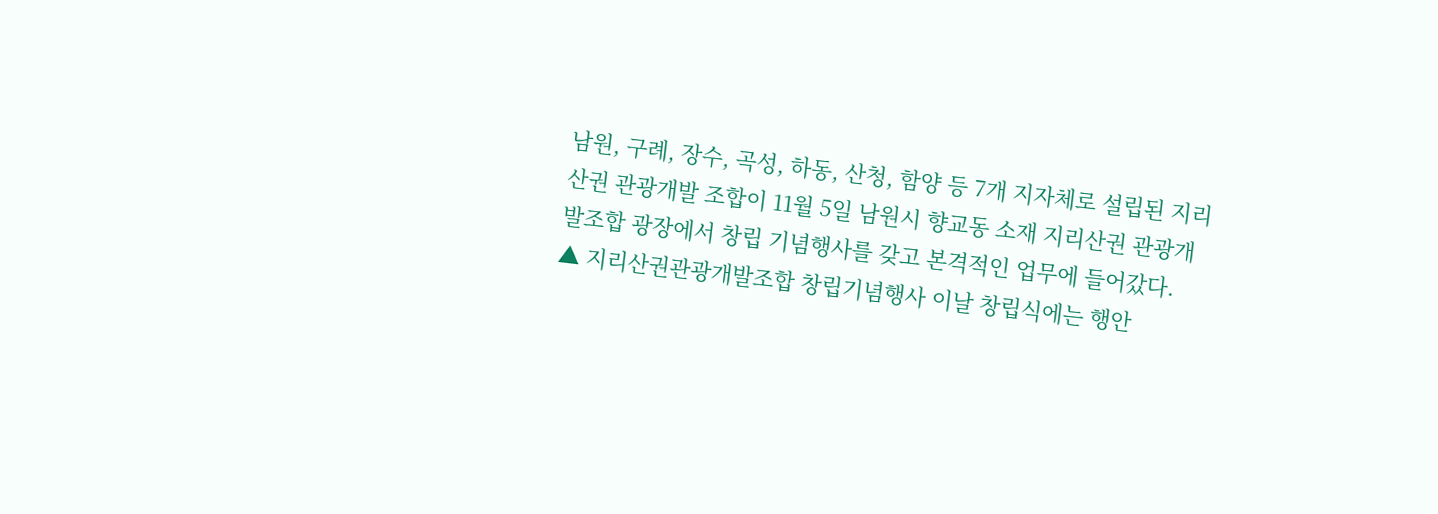남원, 구례, 장수, 곡성, 하동, 산청, 함양 등 7개 지자체로 설립된 지리산권 관광개발 조합이 11월 5일 남원시 향교동 소재 지리산권 관광개발조합 광장에서 창립 기념행사를 갖고 본격적인 업무에 들어갔다.
▲ 지리산권관광개발조합 창립기념행사 이날 창립식에는 행안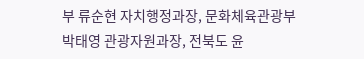부 류순현 자치행정과장, 문화체육관광부 박태영 관광자원과장, 전북도 윤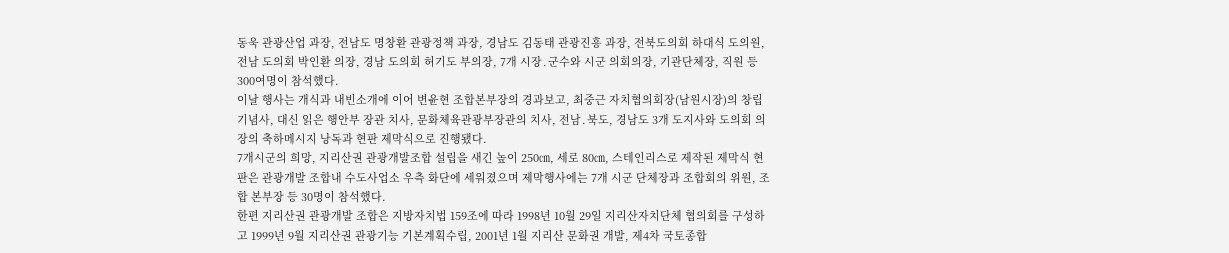동욱 관광산업 과장, 전남도 명창환 관광정책 과장, 경남도 김동태 관광진흥 과장, 전북도의회 하대식 도의원, 전남 도의회 박인환 의장, 경남 도의회 허기도 부의장, 7개 시장․군수와 시군 의회의장, 기관단체장, 직원 등 300여명이 참석했다.
이날 행사는 개식과 내빈소개에 이어 변윤현 조합본부장의 경과보고, 최중근 자치협의회장(남원시장)의 창립기념사, 대신 읽은 행안부 장관 치사, 문화체육관광부장관의 치사, 전남․북도, 경남도 3개 도지사와 도의회 의장의 축하메시지 낭독과 현판 제막식으로 진행됐다.
7개시군의 희망, 지리산권 관광개발조합 설립을 새긴 높이 250㎝, 세로 80㎝, 스테인리스로 제작된 제막식 현판은 관광개발 조합내 수도사업소 우측 화단에 세워졌으며 제막행사에는 7개 시군 단체장과 조합회의 위원, 조합 본부장 등 30명이 참석했다.
한편 지리산권 관광개발 조합은 지방자치법 159조에 따라 1998년 10월 29일 지리산자치단체 협의회를 구성하고 1999년 9월 지리산권 관광기능 기본계획수립, 2001년 1월 지리산 문화권 개발, 제4차 국토종합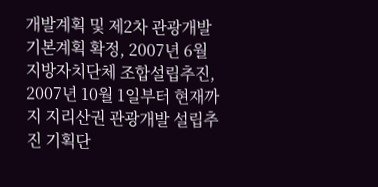개발계획 및 제2차 관광개발 기본계획 확정, 2007년 6월 지방자치단체 조합설립추진, 2007년 10월 1일부터 현재까지 지리산권 관광개발 설립추진 기획단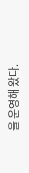을 운영해 왔다.